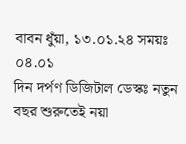বাবন ধুঁয়া, ১৩.০১.২৪ সময়ঃ ০৪.০১
দিন দর্পণ ডিজিটাল ডেস্কঃ নতুন বছর শুরুতেই নয়া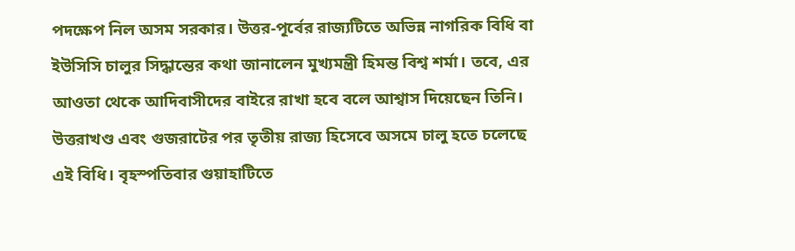পদক্ষেপ নিল অসম সরকার। উত্তর-পূর্বের রাজ্যটিতে অভিন্ন নাগরিক বিধি বা ইউসিসি চালুর সিদ্ধান্তের কথা জানালেন মুখ্যমন্ত্রী হিমন্ত বিশ্ব শর্মা। তবে, এর আওতা থেকে আদিবাসীদের বাইরে রাখা হবে বলে আশ্বাস দিয়েছেন তিনি। উত্তরাখণ্ড এবং গুজরাটের পর তৃতীয় রাজ্য হিসেবে অসমে চালু হতে চলেছে এই বিধি। বৃহস্পতিবার গুয়াহাটিতে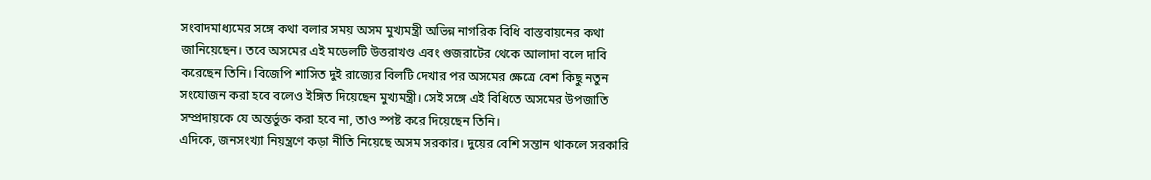সংবাদমাধ্যমের সঙ্গে কথা বলার সময় অসম মুখ্যমন্ত্রী অভিন্ন নাগরিক বিধি বাস্তবায়নের কথা জানিয়েছেন। তবে অসমের এই মডেলটি উত্তরাখণ্ড এবং গুজরাটের থেকে আলাদা বলে দাবি করেছেন তিনি। বিজেপি শাসিত দুই রাজ্যের বিলটি দেখার পর অসমের ক্ষেত্রে বেশ কিছু নতুন সংযোজন করা হবে বলেও ইঙ্গিত দিয়েছেন মুখ্যমন্ত্রী। সেই সঙ্গে এই বিধিতে অসমের উপজাতি সম্প্রদায়কে যে অন্তর্ভুক্ত করা হবে না, তাও স্পষ্ট করে দিয়েছেন তিনি।
এদিকে, জনসংখ্যা নিয়ন্ত্রণে কড়া নীতি নিয়েছে অসম সরকার। দুয়ের বেশি সন্তান থাকলে সরকারি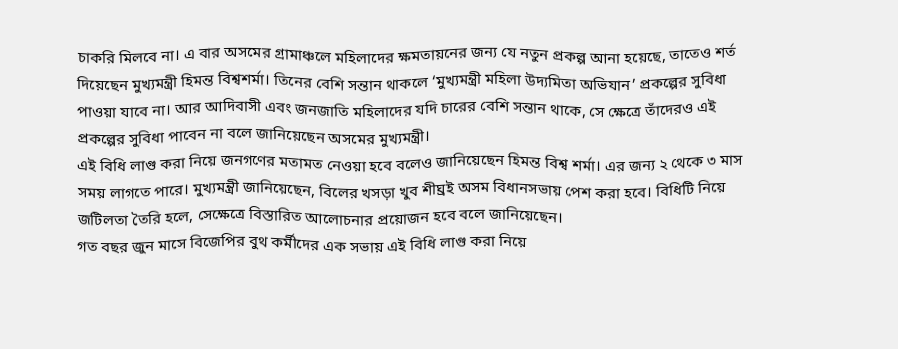চাকরি মিলবে না। এ বার অসমের গ্রামাঞ্চলে মহিলাদের ক্ষমতায়নের জন্য যে নতুন প্রকল্প আনা হয়েছে, তাতেও শর্ত দিয়েছেন মুখ্যমন্ত্রী হিমন্ত বিশ্বশর্মা। তিনের বেশি সন্তান থাকলে ‘মুখ্যমন্ত্রী মহিলা উদ্যমিতা অভিযান’ প্রকল্পের সুবিধা পাওয়া যাবে না। আর আদিবাসী এবং জনজাতি মহিলাদের যদি চারের বেশি সন্তান থাকে, সে ক্ষেত্রে তাঁদেরও এই প্রকল্পের সুবিধা পাবেন না বলে জানিয়েছেন অসমের মুখ্যমন্ত্রী।
এই বিধি লাগু করা নিয়ে জনগণের মতামত নেওয়া হবে বলেও জানিয়েছেন হিমন্ত বিশ্ব শর্মা। এর জন্য ২ থেকে ৩ মাস সময় লাগতে পারে। মুখ্যমন্ত্রী জানিয়েছেন, বিলের খসড়া খুব শীঘ্রই অসম বিধানসভায় পেশ করা হবে। বিধিটি নিয়ে জটিলতা তৈরি হলে, সেক্ষেত্রে বিস্তারিত আলোচনার প্রয়োজন হবে বলে জানিয়েছেন।
গত বছর জুন মাসে বিজেপির বুথ কর্মীদের এক সভায় এই বিধি লাগু করা নিয়ে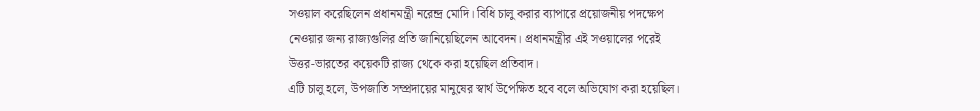সওয়াল করেছিলেন প্রধানমন্ত্রী নরেন্দ্র মোদি। বিধি চালু করার ব্যাপারে প্রয়োজনীয় পদক্ষেপ নেওয়ার জন্য রাজ্যগুলির প্রতি জানিয়েছিলেন আবেদন। প্রধানমন্ত্রীর এই সওয়ালের পরেই উত্তর-ভারতের কয়েকটি রাজ্য থেকে করা হয়েছিল প্রতিবাদ।
এটি চালু হলে, উপজাতি সম্প্রদায়ের মানুষের স্বার্থ উপেক্ষিত হবে বলে অভিযোগ করা হয়েছিল।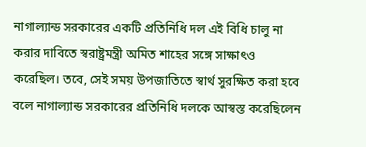নাগাল্যান্ড সরকারের একটি প্রতিনিধি দল এই বিধি চালু না করার দাবিতে স্বরাষ্ট্রমন্ত্রী অমিত শাহের সঙ্গে সাক্ষাৎও করেছিল। তবে, সেই সময় উপজাতিতে স্বার্থ সুরক্ষিত করা হবে বলে নাগাল্যান্ড সরকারের প্রতিনিধি দলকে আস্বস্ত করেছিলেন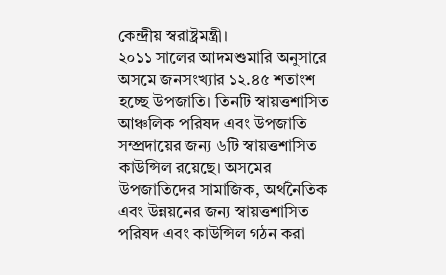কেন্দ্রীয় স্বরাষ্ট্রমন্ত্রী।
২০১১ সালের আদমশুমারি অনুসারে অসমে জনসংখ্যার ১২.৪৫ শতাংশ হচ্ছে উপজাতি। তিনটি স্বায়ত্তশাসিত আঞ্চলিক পরিষদ এবং উপজাতি সম্প্রদায়ের জন্য ৬টি স্বায়ত্তশাসিত কাউন্সিল রয়েছে। অসমের উপজাতিদের সামাজিক, অর্থনৈতিক এবং উন্নয়নের জন্য স্বায়ত্তশাসিত পরিষদ এবং কাউন্সিল গঠন করা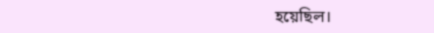হয়েছিল।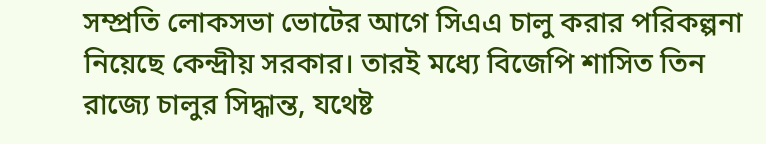সম্প্রতি লোকসভা ভোটের আগে সিএএ চালু করার পরিকল্পনা নিয়েছে কেন্দ্রীয় সরকার। তারই মধ্যে বিজেপি শাসিত তিন রাজ্যে চালুর সিদ্ধান্ত, যথেষ্ট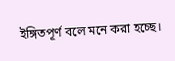ইঙ্গিতপূর্ণ বলে মনে করা হচ্ছে।